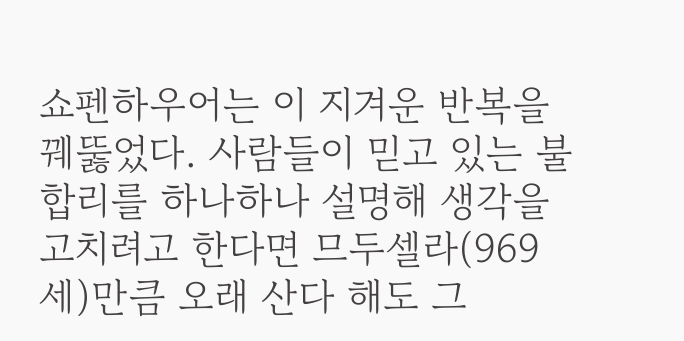쇼펜하우어는 이 지겨운 반복을 꿰뚫었다. 사람들이 믿고 있는 불합리를 하나하나 설명해 생각을 고치려고 한다면 므두셀라(969세)만큼 오래 산다 해도 그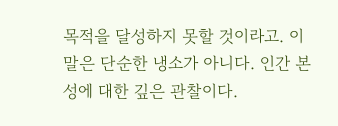목적을 달성하지 못할 것이라고. 이 말은 단순한 냉소가 아니다. 인간 본성에 대한 깊은 관찰이다.